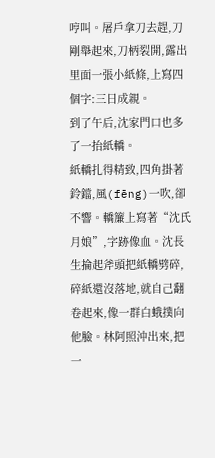哼叫。屠戶拿刀去趕,刀剛舉起來,刀柄裂開,露出里面一張小紙條,上寫四個字:三日成親。
到了午后,沈家門口也多了一抬紙轎。
紙轎扎得精致,四角掛著鈴鐺,風(fēng)一吹,卻不響。轎簾上寫著“沈氏月娘”,字跡像血。沈長生掄起斧頭把紙轎劈碎,碎紙還沒落地,就自己翻卷起來,像一群白蛾撲向他臉。林阿照沖出來,把一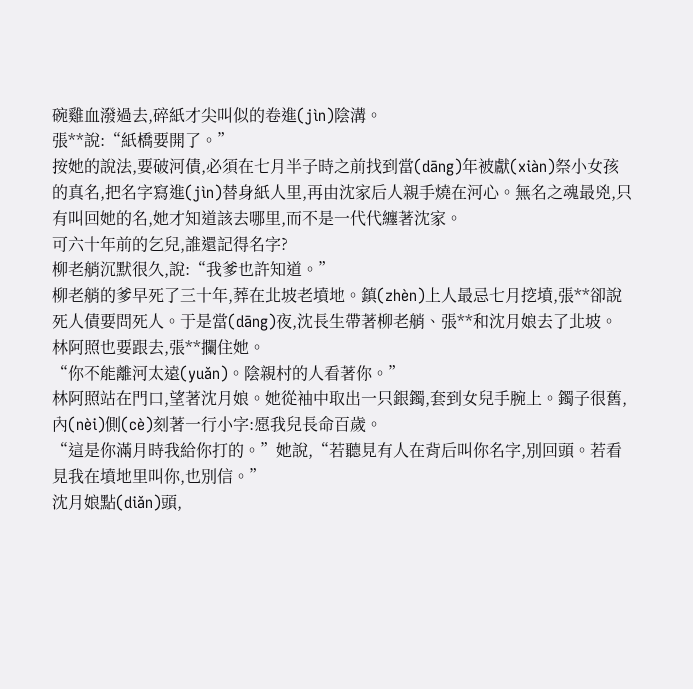碗雞血潑過去,碎紙才尖叫似的卷進(jìn)陰溝。
張**說:“紙橋要開了。”
按她的說法,要破河債,必須在七月半子時之前找到當(dāng)年被獻(xiàn)祭小女孩的真名,把名字寫進(jìn)替身紙人里,再由沈家后人親手燒在河心。無名之魂最兇,只有叫回她的名,她才知道該去哪里,而不是一代代纏著沈家。
可六十年前的乞兒,誰還記得名字?
柳老艄沉默很久,說:“我爹也許知道。”
柳老艄的爹早死了三十年,葬在北坡老墳地。鎮(zhèn)上人最忌七月挖墳,張**卻說死人債要問死人。于是當(dāng)夜,沈長生帶著柳老艄、張**和沈月娘去了北坡。林阿照也要跟去,張**攔住她。
“你不能離河太遠(yuǎn)。陰親村的人看著你。”
林阿照站在門口,望著沈月娘。她從袖中取出一只銀鐲,套到女兒手腕上。鐲子很舊,內(nèi)側(cè)刻著一行小字:愿我兒長命百歲。
“這是你滿月時我給你打的。”她說,“若聽見有人在背后叫你名字,別回頭。若看見我在墳地里叫你,也別信。”
沈月娘點(diǎn)頭,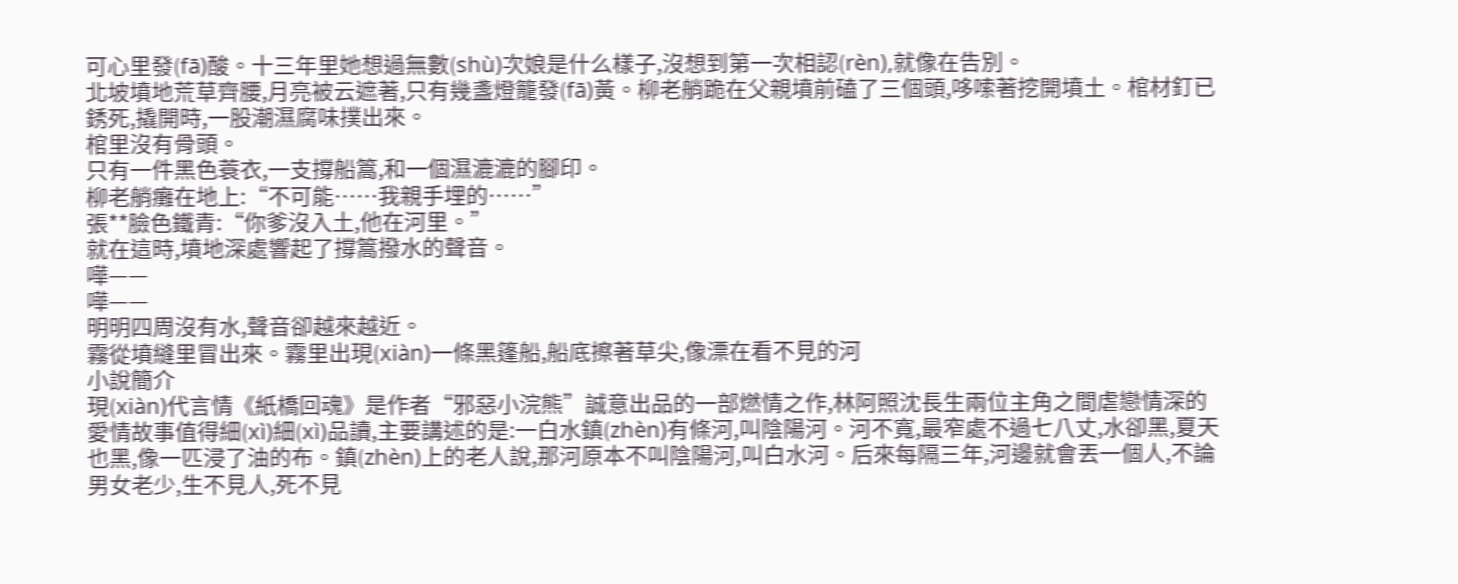可心里發(fā)酸。十三年里她想過無數(shù)次娘是什么樣子,沒想到第一次相認(rèn),就像在告別。
北坡墳地荒草齊腰,月亮被云遮著,只有幾盞燈籠發(fā)黃。柳老艄跪在父親墳前磕了三個頭,哆嗦著挖開墳土。棺材釘已銹死,撬開時,一股潮濕腐味撲出來。
棺里沒有骨頭。
只有一件黑色蓑衣,一支撐船篙,和一個濕漉漉的腳印。
柳老艄癱在地上:“不可能……我親手埋的……”
張**臉色鐵青:“你爹沒入土,他在河里。”
就在這時,墳地深處響起了撐篙撥水的聲音。
嘩——
嘩——
明明四周沒有水,聲音卻越來越近。
霧從墳縫里冒出來。霧里出現(xiàn)一條黑篷船,船底擦著草尖,像漂在看不見的河
小說簡介
現(xiàn)代言情《紙橋回魂》是作者“邪惡小浣熊”誠意出品的一部燃情之作,林阿照沈長生兩位主角之間虐戀情深的愛情故事值得細(xì)細(xì)品讀,主要講述的是:一白水鎮(zhèn)有條河,叫陰陽河。河不寬,最窄處不過七八丈,水卻黑,夏天也黑,像一匹浸了油的布。鎮(zhèn)上的老人說,那河原本不叫陰陽河,叫白水河。后來每隔三年,河邊就會丟一個人,不論男女老少,生不見人,死不見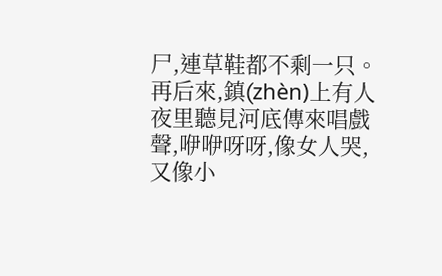尸,連草鞋都不剩一只。再后來,鎮(zhèn)上有人夜里聽見河底傳來唱戲聲,咿咿呀呀,像女人哭,又像小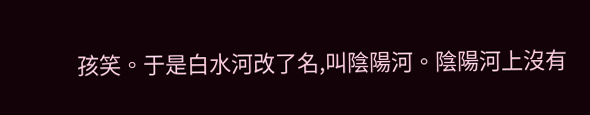孩笑。于是白水河改了名,叫陰陽河。陰陽河上沒有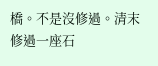橋。不是沒修過。清末修過一座石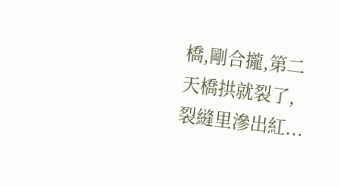橋,剛合攏,第二天橋拱就裂了,裂縫里滲出紅...